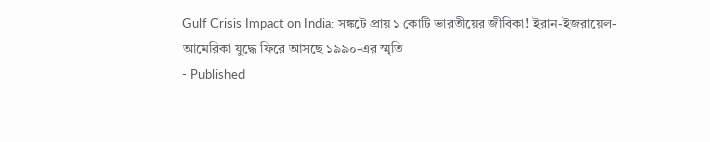Gulf Crisis Impact on India: সঙ্কটে প্রায় ১ কোটি ভারতীয়ের জীবিকা! ইরান-ইজরায়েল-আমেরিকা যুদ্ধে ফিরে আসছে ১৯৯০-এর স্মৃতি
- Published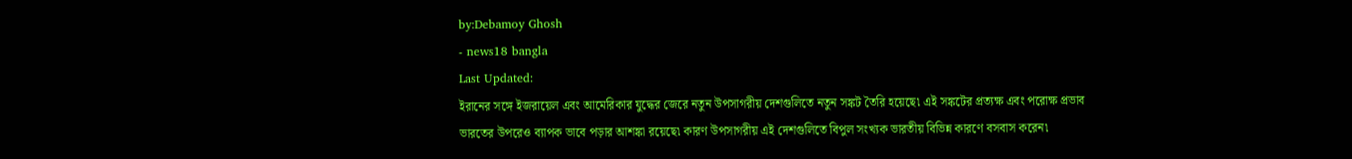by:Debamoy Ghosh
- news18 bangla
Last Updated:
ইরানের সঙ্গে ইজরায়েল এবং আমেরিকার যুদ্ধের জেরে নতুন উপসাগরীয় দেশগুলিতে নতুন সঙ্কট তৈরি হয়েছে৷ এই সঙ্কটের প্রত্যক্ষ এবং পরোক্ষ প্রভাব ভারতের উপরেও ব্যাপক ভাবে পড়ার আশঙ্কা রয়েছে৷ কারণ উপসাগরীয় এই দেশগুলিতে বিপুল সংখ্যক ভারতীয় বিভিন্ন কারণে বসবাস করেন৷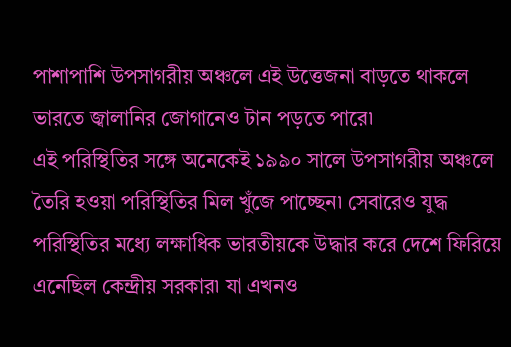পাশাপাশি উপসাগরীয় অঞ্চলে এই উত্তেজনা বাড়তে থাকলে ভারতে জ্বালানির জোগানেও টান পড়তে পারে৷
এই পরিস্থিতির সঙ্গে অনেকেই ১৯৯০ সালে উপসাগরীয় অঞ্চলে তৈরি হওয়া পরিস্থিতির মিল খুঁজে পাচ্ছেন৷ সেবারেও যুদ্ধ পরিস্থিতির মধ্যে লক্ষাধিক ভারতীয়কে উদ্ধার করে দেশে ফিরিয়ে এনেছিল কেন্দ্রীয় সরকার৷ যা এখনও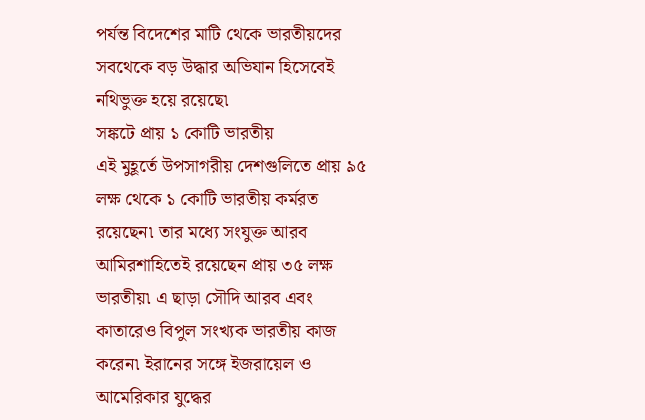পর্যন্ত বিদেশের মাটি থেকে ভারতীয়দের সবথেকে বড় উদ্ধার অভিযান হিসেবেই নথিভুক্ত হয়ে রয়েছে৷
সঙ্কটে প্রায় ১ কোটি ভারতীয়
এই মুহূর্তে উপসাগরীয় দেশগুলিতে প্রায় ৯৫ লক্ষ থেকে ১ কোটি ভারতীয় কর্মরত রয়েছেন৷ তার মধ্যে সংযুক্ত আরব আমিরশাহিতেই রয়েছেন প্রায় ৩৫ লক্ষ ভারতীয়৷ এ ছাড়া সৌদি আরব এবং কাতারেও বিপুল সংখ্যক ভারতীয় কাজ করেন৷ ইরানের সঙ্গে ইজরায়েল ও আমেরিকার যুদ্ধের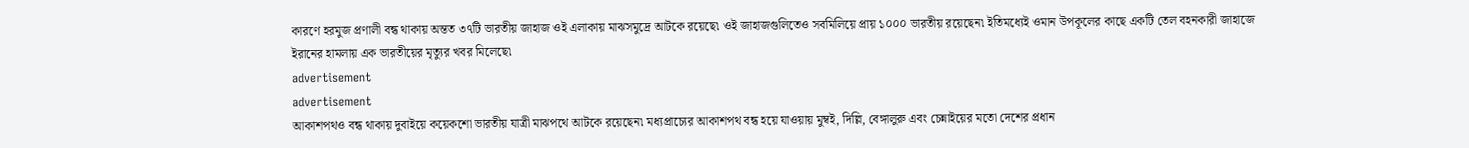কারণে হরমুজ প্রণালী বন্ধ থাকায় অন্তত ৩৭টি ভারতীয় জাহাজ ওই এলাকায় মাঝসমুদ্রে আটকে রয়েছে৷ ওই জাহাজগুলিতেও সবমিলিয়ে প্রায় ১০০০ ভারতীয় রয়েছেন৷ ইতিমধ্যেই ওমান উপকূলের কাছে একটি তেল বহনকারী জাহাজে ইরানের হামলায় এক ভারতীয়ের মৃত্যুর খবর মিলেছে৷
advertisement
advertisement
আকাশপথও বন্ধ থাকায় দুবাইয়ে কয়েকশো ভারতীয় যাত্রী মাঝপথে আটকে রয়েছেন৷ মধ্যপ্রাচ্যের আকাশপথ বন্ধ হয়ে যাওয়ায় মুম্বই, দিল্লি, বেঙ্গালুরু এবং চেন্নাইয়ের মতো দেশের প্রধান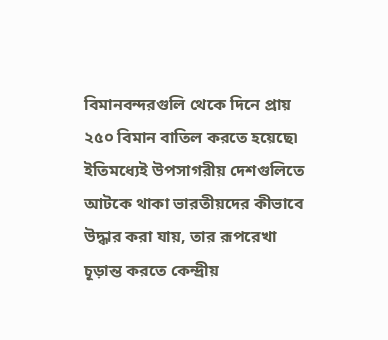বিমানবন্দরগুলি থেকে দিনে প্রায় ২৫০ বিমান বাতিল করতে হয়েছে৷
ইতিমধ্যেই উপসাগরীয় দেশগুলিতে আটকে থাকা ভারতীয়দের কীভাবে উদ্ধার করা যায়, তার রূপরেখা চূড়ান্ত করতে কেন্দ্রীয়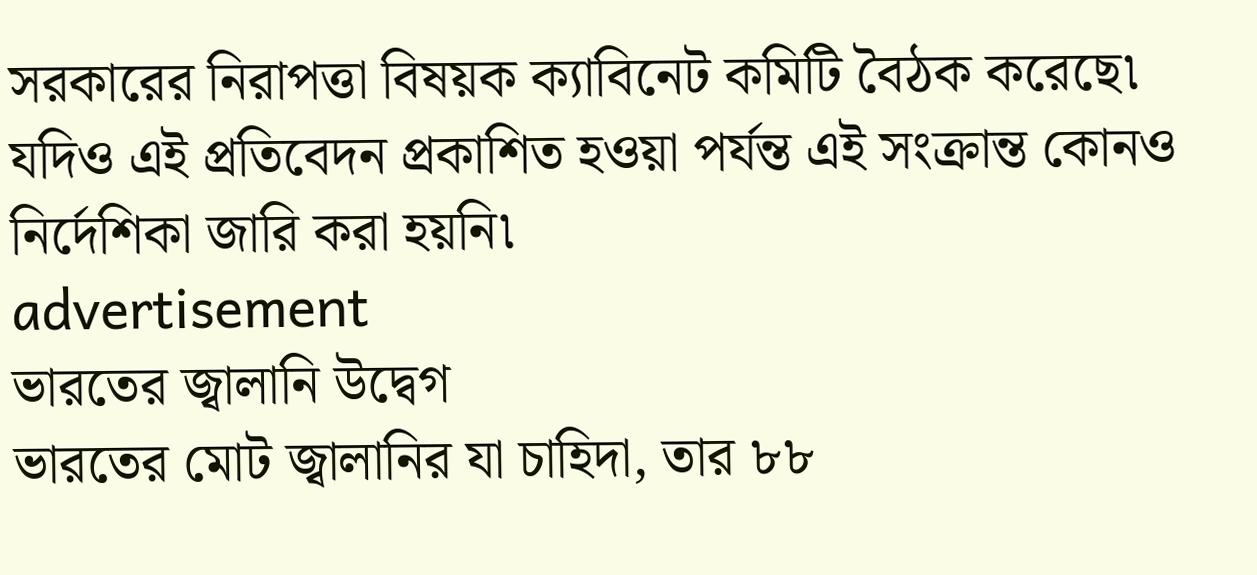সরকারের নিরাপত্তা বিষয়ক ক্যাবিনেট কমিটি বৈঠক করেছে৷ যদিও এই প্রতিবেদন প্রকাশিত হওয়া পর্যন্ত এই সংক্রান্ত কোনও নির্দেশিকা জারি করা হয়নি৷
advertisement
ভারতের জ্বালানি উদ্বেগ
ভারতের মোট জ্বালানির যা চাহিদা, তার ৮৮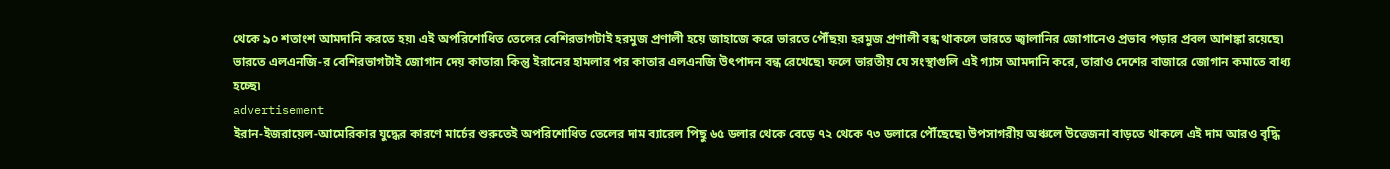থেকে ৯০ শতাংশ আমদানি করতে হয়৷ এই অপরিশোধিত তেলের বেশিরভাগটাই হরমুজ প্রণালী হয়ে জাহাজে করে ভারতে পৌঁছয়৷ হরমুজ প্রণালী বন্ধ থাকলে ভারতে জ্বালানির জোগানেও প্রভাব পড়ার প্রবল আশঙ্কা রয়েছে৷
ভারতে এলএনজি-র বেশিরভাগটাই জোগান দেয় কাতার৷ কিন্তু ইরানের হামলার পর কাতার এলএনজি উৎপাদন বন্ধ রেখেছে৷ ফলে ভারতীয় যে সংস্থাগুলি এই গ্যাস আমদানি করে, তারাও দেশের বাজারে জোগান কমাতে বাধ্য হচ্ছে৷
advertisement
ইরান-ইজরায়েল-আমেরিকার যুদ্ধের কারণে মার্চের শুরুতেই অপরিশোধিত তেলের দাম ব্যারেল পিছু ৬৫ ডলার থেকে বেড়ে ৭২ থেকে ৭৩ ডলারে পৌঁছেছে৷ উপসাগরীয় অঞ্চলে উত্তেজনা বাড়তে থাকলে এই দাম আরও বৃদ্ধি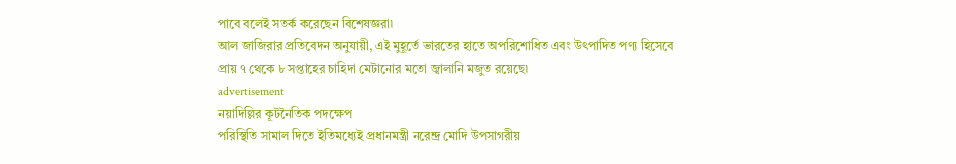পাবে বলেই সতর্ক করেছেন বিশেষজ্ঞরা৷
আল জাজিরার প্রতিবেদন অনুযায়ী, এই মুহূর্তে ভারতের হাতে অপরিশোধিত এবং উৎপাদিত পণ্য হিসেবে প্রায় ৭ থেকে ৮ সপ্তাহের চাহিদা মেটানোর মতো জ্বালানি মজুত রয়েছে৷
advertisement
নয়াদিল্লির কূটনৈতিক পদক্ষেপ
পরিস্থিতি সামাল দিতে ইতিমধ্যেই প্রধানমন্ত্রী নরেন্দ্র মোদি উপসাগরীয়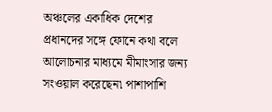অঞ্চলের একাধিক দেশের প্রধানদের সঙ্গে ফোনে কথা বলে আলোচনার মাধ্যমে মীমাংসার জন্য সংওয়াল করেছেন৷ পাশাপাশি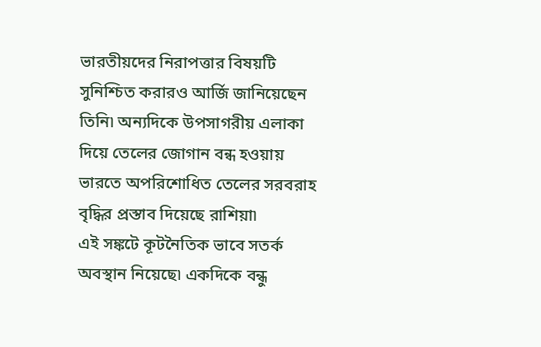ভারতীয়দের নিরাপত্তার বিষয়টি সুনিশ্চিত করারও আর্জি জানিয়েছেন তিনি৷ অন্যদিকে উপসাগরীয় এলাকা দিয়ে তেলের জোগান বন্ধ হওয়ায় ভারতে অপরিশোধিত তেলের সরবরাহ বৃদ্ধির প্রস্তাব দিয়েছে রাশিয়া৷
এই সঙ্কটে কূটনৈতিক ভাবে সতর্ক অবস্থান নিয়েছে৷ একদিকে বন্ধু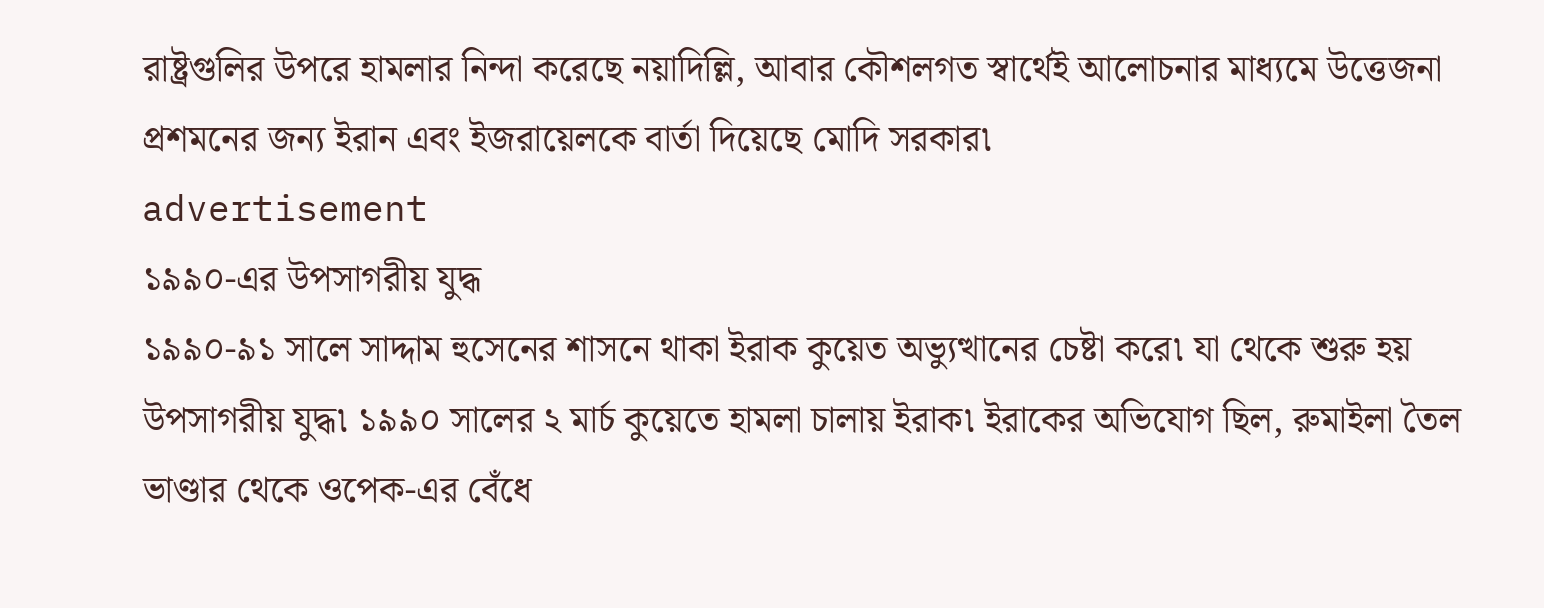রাষ্ট্রগুলির উপরে হামলার নিন্দা করেছে নয়াদিল্লি, আবার কৌশলগত স্বার্থেই আলোচনার মাধ্যমে উত্তেজনা প্রশমনের জন্য ইরান এবং ইজরায়েলকে বার্তা দিয়েছে মোদি সরকার৷
advertisement
১৯৯০-এর উপসাগরীয় যুদ্ধ
১৯৯০-৯১ সালে সাদ্দাম হুসেনের শাসনে থাকা ইরাক কুয়েত অভ্যুত্থানের চেষ্টা করে৷ যা থেকে শুরু হয় উপসাগরীয় যুদ্ধ৷ ১৯৯০ সালের ২ মার্চ কুয়েতে হামলা চালায় ইরাক৷ ইরাকের অভিযোগ ছিল, রুমাইলা তৈল ভাণ্ডার থেকে ওপেক-এর বেঁধে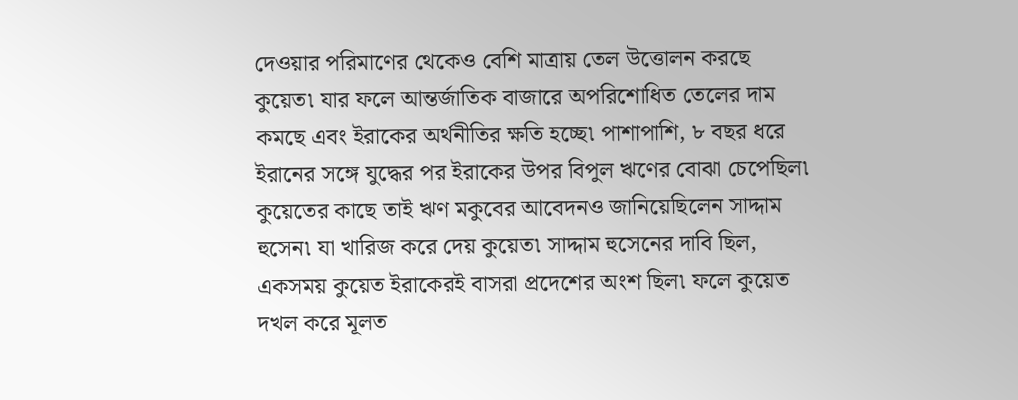দেওয়ার পরিমাণের থেকেও বেশি মাত্রায় তেল উত্তোলন করছে কুয়েত৷ যার ফলে আন্তর্জাতিক বাজারে অপরিশোধিত তেলের দাম কমছে এবং ইরাকের অর্থনীতির ক্ষতি হচ্ছে৷ পাশাপাশি, ৮ বছর ধরে ইরানের সঙ্গে যুদ্ধের পর ইরাকের উপর বিপুল ঋণের বোঝা চেপেছিল৷ কুয়েতের কাছে তাই ঋণ মকুবের আবেদনও জানিয়েছিলেন সাদ্দাম হুসেন৷ যা খারিজ করে দেয় কুয়েত৷ সাদ্দাম হুসেনের দাবি ছিল, একসময় কুয়েত ইরাকেরই বাসরা প্রদেশের অংশ ছিল৷ ফলে কুয়েত দখল করে মূলত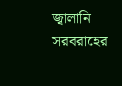জ্বালানি সরবরাহের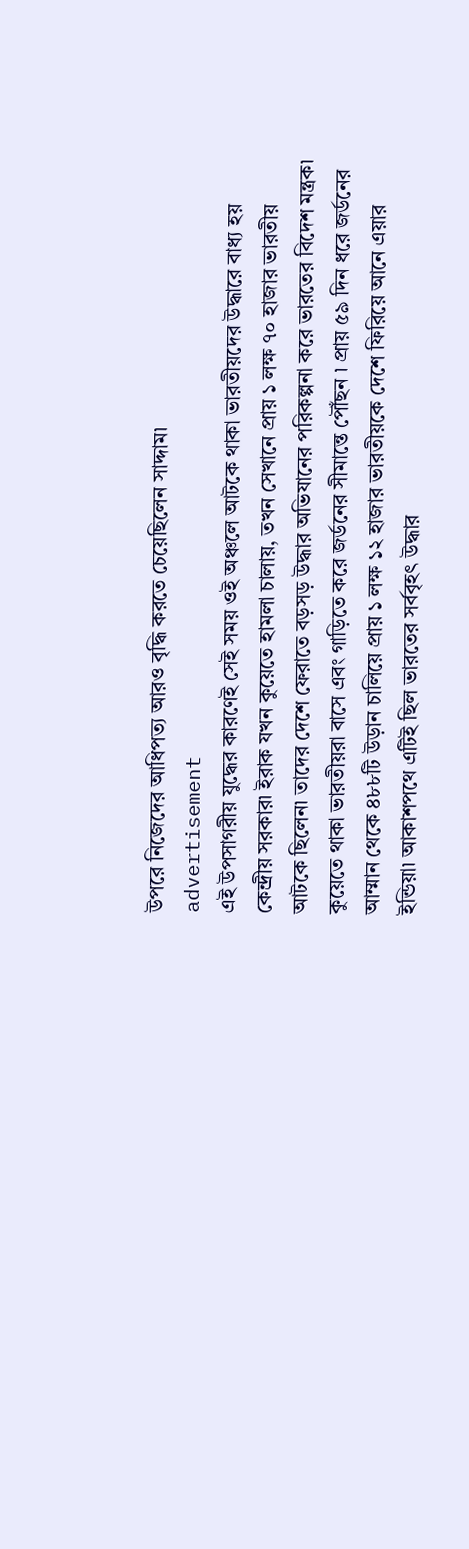উপরে নিজেদের আধিপত্য আরও বৃদ্ধি করতে চেয়েছিলেন সাদ্দাম৷
advertisement
এই উপসাগরীয় যুদ্ধের কারণেই সেই সময় ওই অঞ্চলে আটকে থাকা ভারতীয়দের উদ্ধারে বাধ্য হয় কেন্দ্রীয় সরকার৷ ইরাক যখন কুয়েতে হামলা চালায়, তখন সেখানে প্রায় ১ লক্ষ ৭০ হাজার ভারতীয় আটকে ছিলেন৷ তাদের দেশে ফেরাতে বড়সড় উদ্ধার অভিযানের পরিকল্পনা করে ভারতের বিদেশ মন্ত্রক৷
কুয়েতে থাকা ভারতীয়রা বাসে এবং গাড়িতে করে জর্ডনের সীমান্তে পৌঁছন ৷ প্রায় ৫৯ দিন ধরে জর্ডনের আম্মান থেকে ৪৮৮টি উড়ান চালিয়ে প্রায় ১ লক্ষ ১২ হাজার ভারতীয়কে দেশে ফিরিয়ে আনে এয়ার ইন্ডিয়া৷ আকাশপথে এটিই ছিল ভারতের সর্ববৃহৎ উদ্ধার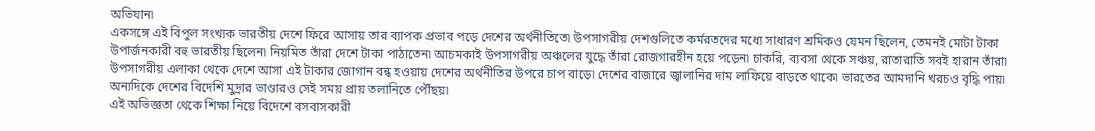অভিযান৷
একসঙ্গে এই বিপুল সংখ্যক ভারতীয় দেশে ফিরে আসায় তার ব্যাপক প্রভাব পড়ে দেশের অর্থনীতিতে৷ উপসাগরীয় দেশগুলিতে কর্মরতদের মধ্যে সাধারণ শ্রমিকও যেমন ছিলেন, তেমনই মোটা টাকা উপার্জনকারী বহু ভারতীয় ছিলেন৷ নিয়মিত তাঁরা দেশে টাকা পাঠাতেন৷ আচমকাই উপসাগরীয় অঞ্চলের যুদ্ধে তাঁরা রোজগারহীন হয়ে পড়েন৷ চাকরি, ব্যবসা থেকে সঞ্চয়, রাতারাতি সবই হারান তাঁরা৷ উপসাগরীয় এলাকা থেকে দেশে আসা এই টাকার জোগান বন্ধ হওয়ায় দেশের অর্থনীতির উপরে চাপ বাড়ে৷ দেশের বাজারে জ্বালানির দাম লাফিয়ে বাড়তে থাকে৷ ভারতের আমদানি খরচও বৃদ্ধি পায়৷ অন্যদিকে দেশের বিদেশি মুদ্রার ভাণ্ডারও সেই সময় প্রায় তলানিতে পৌঁছয়৷
এই অভিজ্ঞতা থেকে শিক্ষা নিয়ে বিদেশে বসবাসকারী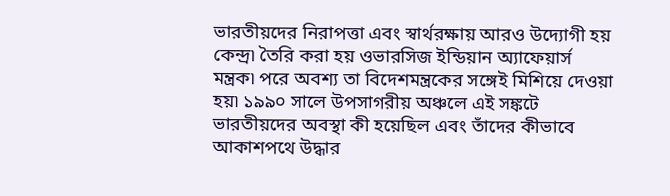ভারতীয়দের নিরাপত্তা এবং স্বার্থরক্ষায় আরও উদ্যোগী হয় কেন্দ্র৷ তৈরি করা হয় ওভারসিজ ইন্ডিয়ান অ্যাফেয়ার্স মন্ত্রক৷ পরে অবশ্য তা বিদেশমন্ত্রকের সঙ্গেই মিশিয়ে দেওয়া হয়৷ ১৯৯০ সালে উপসাগরীয় অঞ্চলে এই সঙ্কটে ভারতীয়দের অবস্থা কী হয়েছিল এবং তাঁদের কীভাবে আকাশপথে উদ্ধার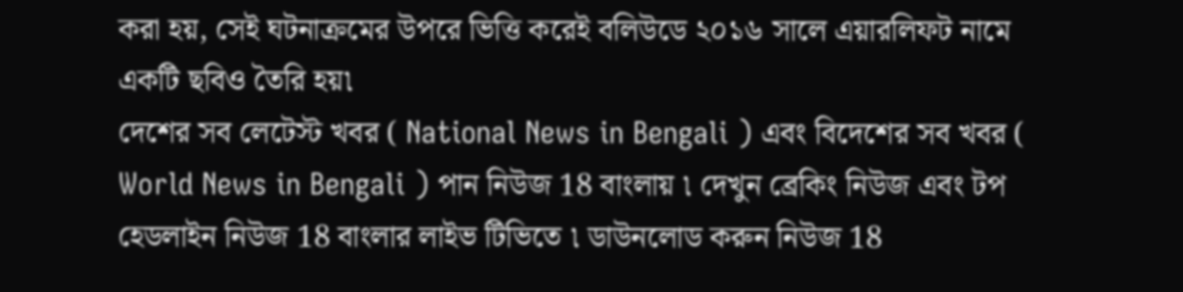করা হয়, সেই ঘটনাক্রমের উপরে ভিত্তি করেই বলিউডে ২০১৬ সালে এয়ারলিফট নামে একটি ছবিও তৈরি হয়৷
দেশের সব লেটেস্ট খবর ( National News in Bengali ) এবং বিদেশের সব খবর ( World News in Bengali ) পান নিউজ 18 বাংলায় ৷ দেখুন ব্রেকিং নিউজ এবং টপ হেডলাইন নিউজ 18 বাংলার লাইভ টিভিতে ৷ ডাউনলোড করুন নিউজ 18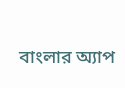বাংলার অ্যাপ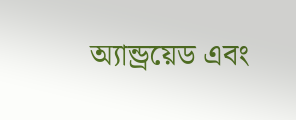অ্যান্ড্রয়েড এবং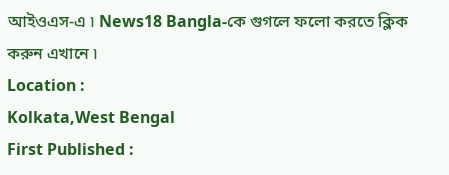আইওএস-এ ৷ News18 Bangla-কে গুগলে ফলো করতে ক্লিক করুন এখানে ৷
Location :
Kolkata,West Bengal
First Published :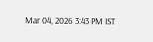Mar 04, 2026 3:43 PM IST